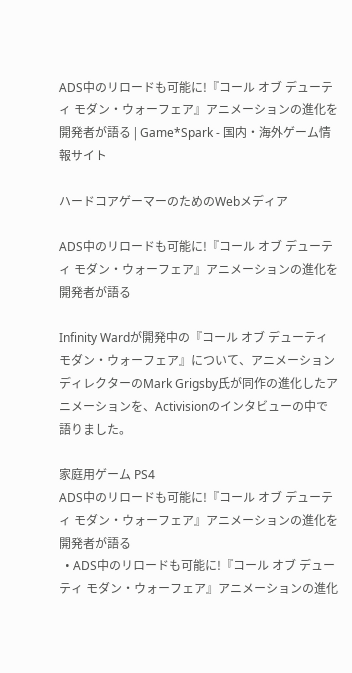ADS中のリロードも可能に!『コール オブ デューティ モダン・ウォーフェア』アニメーションの進化を開発者が語る | Game*Spark - 国内・海外ゲーム情報サイト

ハードコアゲーマーのためのWebメディア

ADS中のリロードも可能に!『コール オブ デューティ モダン・ウォーフェア』アニメーションの進化を開発者が語る

Infinity Wardが開発中の『コール オブ デューティ モダン・ウォーフェア』について、アニメーションディレクターのMark Grigsby氏が同作の進化したアニメーションを、Activisionのインタビューの中で語りました。

家庭用ゲーム PS4
ADS中のリロードも可能に!『コール オブ デューティ モダン・ウォーフェア』アニメーションの進化を開発者が語る
  • ADS中のリロードも可能に!『コール オブ デューティ モダン・ウォーフェア』アニメーションの進化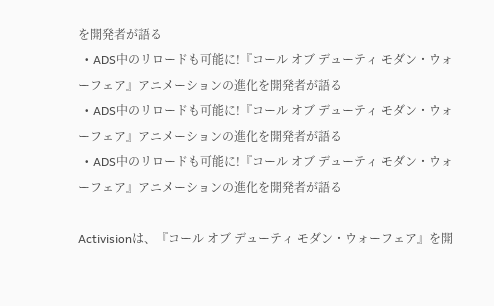を開発者が語る
  • ADS中のリロードも可能に!『コール オブ デューティ モダン・ウォーフェア』アニメーションの進化を開発者が語る
  • ADS中のリロードも可能に!『コール オブ デューティ モダン・ウォーフェア』アニメーションの進化を開発者が語る
  • ADS中のリロードも可能に!『コール オブ デューティ モダン・ウォーフェア』アニメーションの進化を開発者が語る

Activisionは、『コール オブ デューティ モダン・ウォーフェア』を開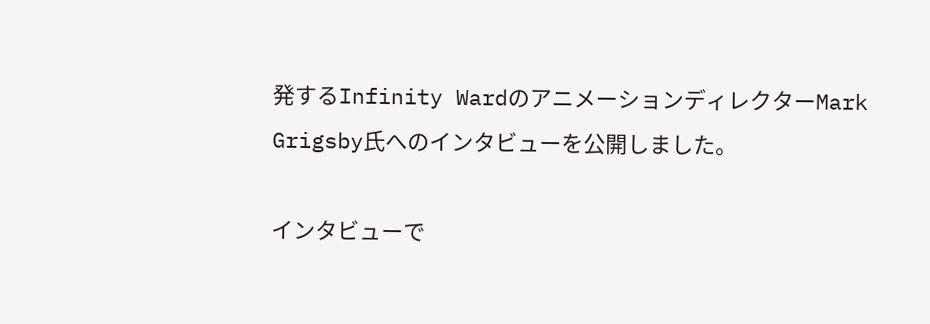発するInfinity WardのアニメーションディレクターMark Grigsby氏へのインタビューを公開しました。

インタビューで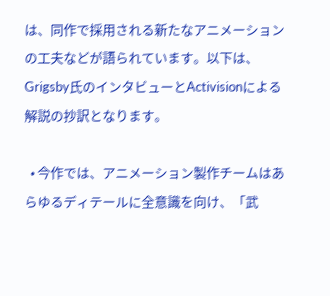は、同作で採用される新たなアニメーションの工夫などが語られています。以下は、Grigsby氏のインタビューとActivisionによる解説の抄訳となります。

  • 今作では、アニメーション製作チームはあらゆるディテールに全意識を向け、「武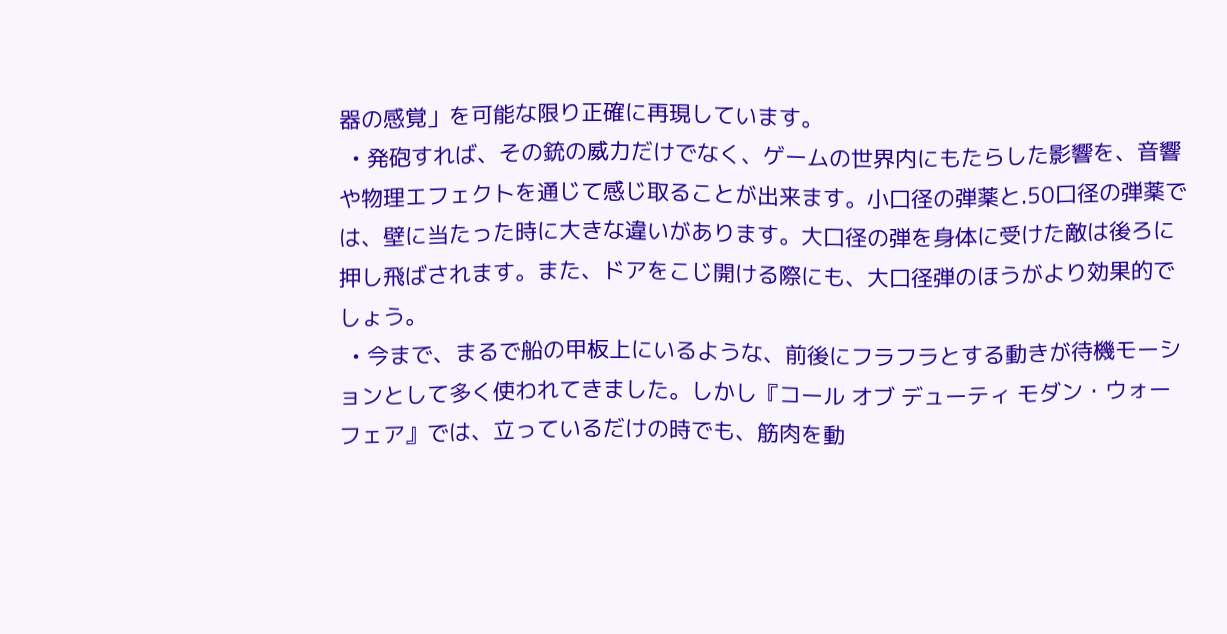器の感覚」を可能な限り正確に再現しています。
  • 発砲すれば、その銃の威力だけでなく、ゲームの世界内にもたらした影響を、音響や物理エフェクトを通じて感じ取ることが出来ます。小口径の弾薬と.50口径の弾薬では、壁に当たった時に大きな違いがあります。大口径の弾を身体に受けた敵は後ろに押し飛ばされます。また、ドアをこじ開ける際にも、大口径弾のほうがより効果的でしょう。
  • 今まで、まるで船の甲板上にいるような、前後にフラフラとする動きが待機モーションとして多く使われてきました。しかし『コール オブ デューティ モダン・ウォーフェア』では、立っているだけの時でも、筋肉を動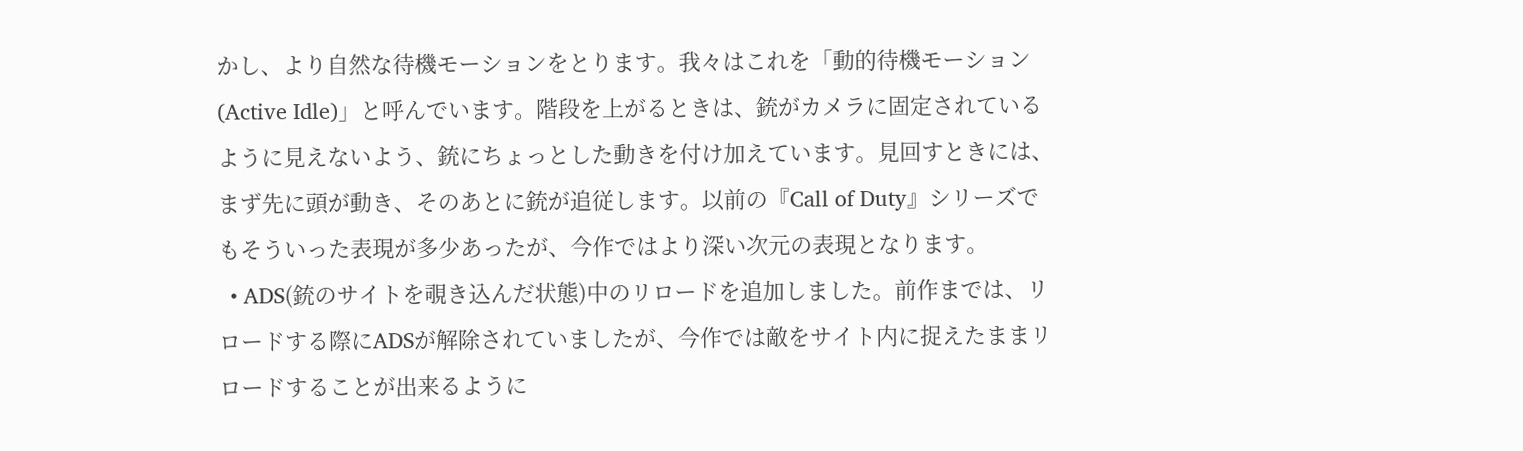かし、より自然な待機モーションをとります。我々はこれを「動的待機モーション(Active Idle)」と呼んでいます。階段を上がるときは、銃がカメラに固定されているように見えないよう、銃にちょっとした動きを付け加えています。見回すときには、まず先に頭が動き、そのあとに銃が追従します。以前の『Call of Duty』シリーズでもそういった表現が多少あったが、今作ではより深い次元の表現となります。
  • ADS(銃のサイトを覗き込んだ状態)中のリロードを追加しました。前作までは、リロードする際にADSが解除されていましたが、今作では敵をサイト内に捉えたままリロードすることが出来るように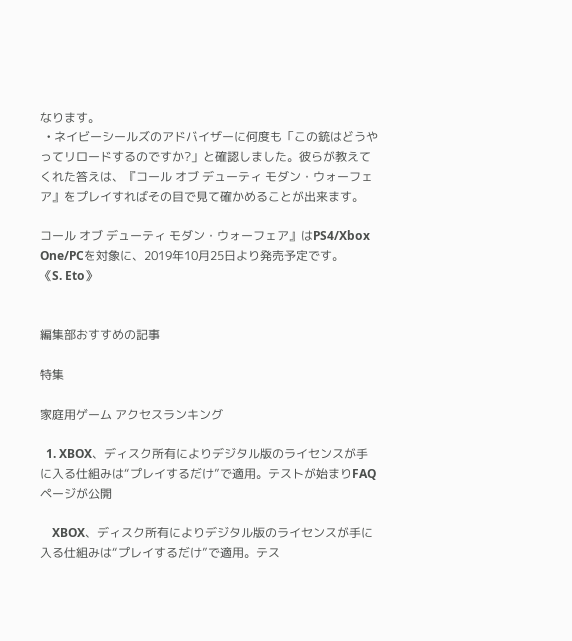なります。
  • ネイビーシールズのアドバイザーに何度も「この銃はどうやってリロードするのですか?」と確認しました。彼らが教えてくれた答えは、『コール オブ デューティ モダン・ウォーフェア』をプレイすればその目で見て確かめることが出来ます。

コール オブ デューティ モダン・ウォーフェア』はPS4/Xbox One/PCを対象に、2019年10月25日より発売予定です。
《S. Eto》


編集部おすすめの記事

特集

家庭用ゲーム アクセスランキング

  1. XBOX、ディスク所有によりデジタル版のライセンスが手に入る仕組みは“プレイするだけ”で適用。テストが始まりFAQページが公開

    XBOX、ディスク所有によりデジタル版のライセンスが手に入る仕組みは“プレイするだけ”で適用。テス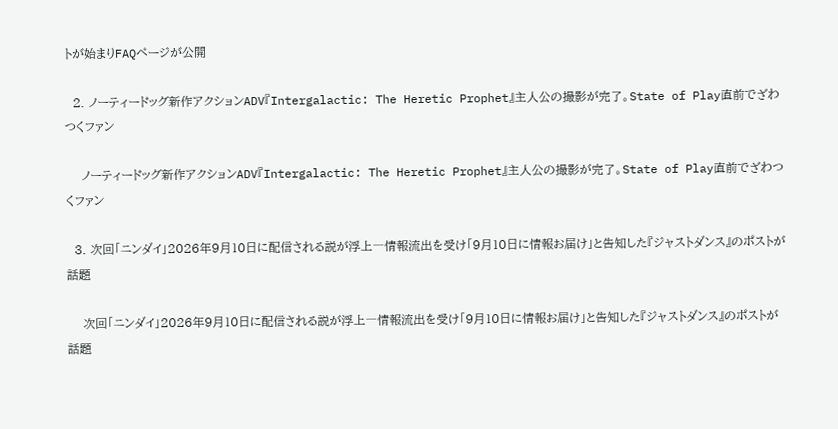トが始まりFAQページが公開

  2. ノーティードッグ新作アクションADV『Intergalactic: The Heretic Prophet』主人公の撮影が完了。State of Play直前でざわつくファン

    ノーティードッグ新作アクションADV『Intergalactic: The Heretic Prophet』主人公の撮影が完了。State of Play直前でざわつくファン

  3. 次回「ニンダイ」2026年9月10日に配信される説が浮上―情報流出を受け「9月10日に情報お届け」と告知した『ジャストダンス』のポストが話題

    次回「ニンダイ」2026年9月10日に配信される説が浮上―情報流出を受け「9月10日に情報お届け」と告知した『ジャストダンス』のポストが話題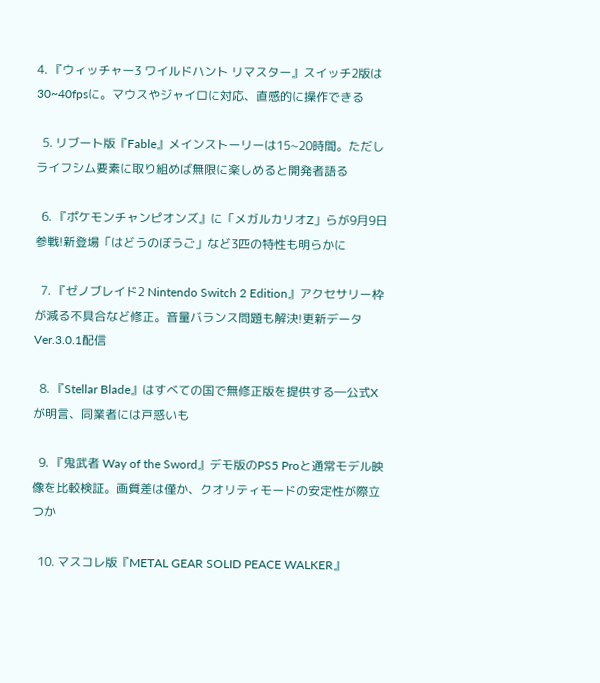4. 『ウィッチャー3 ワイルドハント リマスター』スイッチ2版は30~40fpsに。マウスやジャイロに対応、直感的に操作できる

  5. リブート版『Fable』メインストーリーは15~20時間。ただしライフシム要素に取り組めば無限に楽しめると開発者語る

  6. 『ポケモンチャンピオンズ』に「メガルカリオZ」らが9月9日参戦!新登場「はどうのぼうご」など3匹の特性も明らかに

  7. 『ゼノブレイド2 Nintendo Switch 2 Edition』アクセサリー枠が減る不具合など修正。音量バランス問題も解決!更新データVer.3.0.1配信

  8. 『Stellar Blade』はすべての国で無修正版を提供する―公式Xが明言、同業者には戸惑いも

  9. 『鬼武者 Way of the Sword』デモ版のPS5 Proと通常モデル映像を比較検証。画質差は僅か、クオリティモードの安定性が際立つか

  10. マスコレ版『METAL GEAR SOLID PEACE WALKER』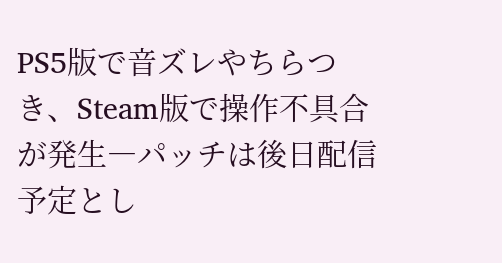PS5版で音ズレやちらつき、Steam版で操作不具合が発生―パッチは後日配信予定とし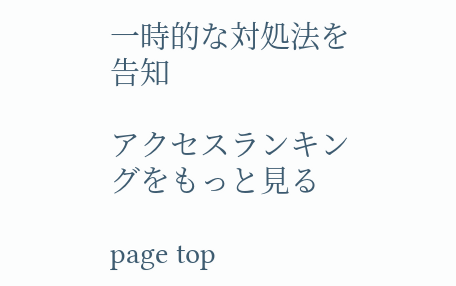一時的な対処法を告知

アクセスランキングをもっと見る

page top